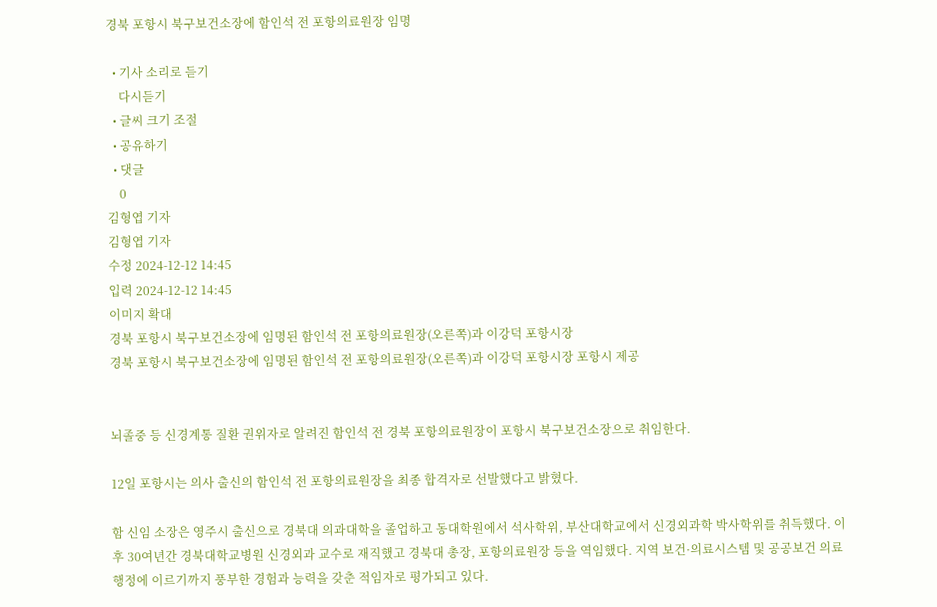경북 포항시 북구보건소장에 함인석 전 포항의료원장 임명

  • 기사 소리로 듣기
    다시듣기
  • 글씨 크기 조절
  • 공유하기
  • 댓글
    0
김형엽 기자
김형엽 기자
수정 2024-12-12 14:45
입력 2024-12-12 14:45
이미지 확대
경북 포항시 북구보건소장에 임명된 함인석 전 포항의료원장(오른쪽)과 이강덕 포항시장
경북 포항시 북구보건소장에 임명된 함인석 전 포항의료원장(오른쪽)과 이강덕 포항시장 포항시 제공


뇌졸중 등 신경계통 질환 권위자로 알려진 함인석 전 경북 포항의료원장이 포항시 북구보건소장으로 취임한다.

12일 포항시는 의사 출신의 함인석 전 포항의료원장을 최종 합격자로 선발했다고 밝혔다.

함 신임 소장은 영주시 출신으로 경북대 의과대학을 졸업하고 동대학원에서 석사학위, 부산대학교에서 신경외과학 박사학위를 취득했다. 이후 30여년간 경북대학교병원 신경외과 교수로 재직했고 경북대 총장, 포항의료원장 등을 역임했다. 지역 보건·의료시스템 및 공공보건 의료행정에 이르기까지 풍부한 경험과 능력을 갖춘 적임자로 평가되고 있다.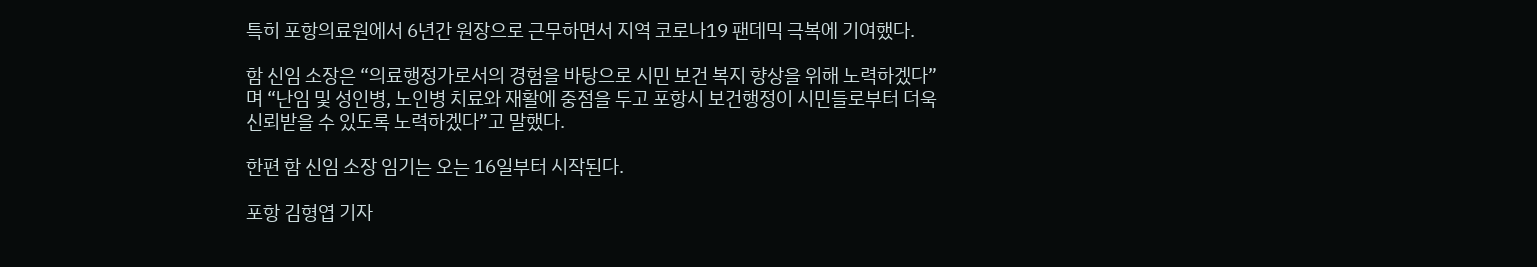특히 포항의료원에서 6년간 원장으로 근무하면서 지역 코로나19 팬데믹 극복에 기여했다.

함 신임 소장은 “의료행정가로서의 경험을 바탕으로 시민 보건 복지 향상을 위해 노력하겠다”며 “난임 및 성인병, 노인병 치료와 재활에 중점을 두고 포항시 보건행정이 시민들로부터 더욱 신뢰받을 수 있도록 노력하겠다”고 말했다.

한편 함 신임 소장 임기는 오는 16일부터 시작된다.

포항 김형엽 기자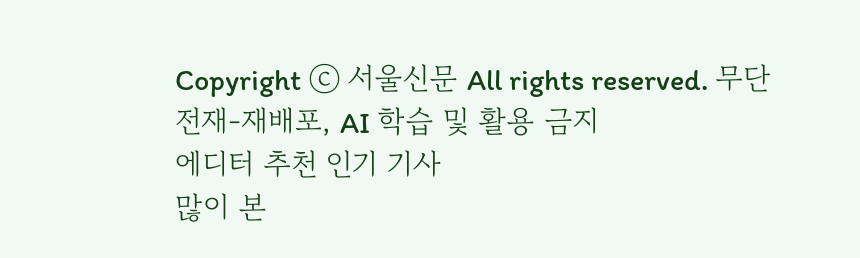Copyright ⓒ 서울신문 All rights reserved. 무단 전재-재배포, AI 학습 및 활용 금지
에디터 추천 인기 기사
많이 본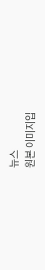뉴스
원본 이미지입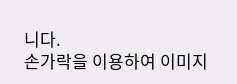니다.
손가락을 이용하여 이미지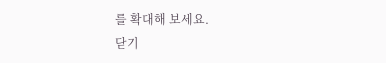를 확대해 보세요.
닫기